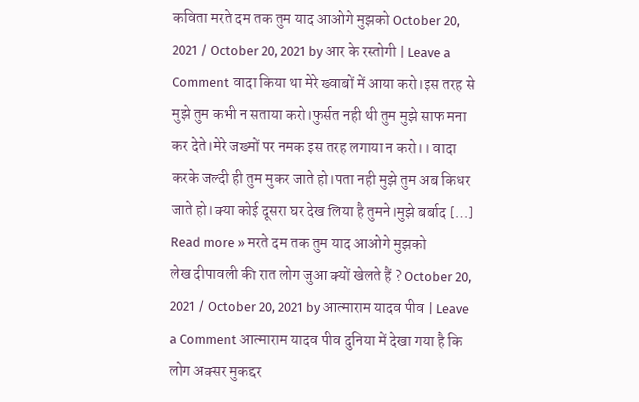कविता मरते दम तक तुम याद आओगे मुझको October 20, 2021 / October 20, 2021 by आर के रस्तोगी | Leave a Comment वादा किया था मेरे ख्वाबों में आया करो।इस तरह से मुझे तुम कभी न सताया करो।फुर्सत नही थी तुम मुझे साफ मना कर देते।मेरे जख्मों पर नमक इस तरह लगाया न करो।। वादा करके जल्दी ही तुम मुकर जाते हो।पता नही मुझे तुम अब किधर जाते हो।क्या कोई दूसरा घर देख लिया है तुमने।मुझे बर्बाद […] Read more » मरते दम तक तुम याद आओगे मुझको
लेख दीपावली की रात लोग जुआ क्यों खेलते हैं ? October 20, 2021 / October 20, 2021 by आत्माराम यादव पीव | Leave a Comment आत्माराम यादव पीव दुनिया में देखा गया है कि लोग अक्सर मुकद्दर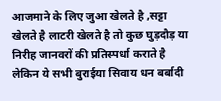आजमाने के लिए जुआ खेलते है ,सट्टा खेलते है लाटरी खेलते है तो कुछ घुड़दौड़ या निरीह जानवरों की प्रतिस्पर्धा कराते है लेकिन ये सभी बुराईया सिवाय धन बर्बादी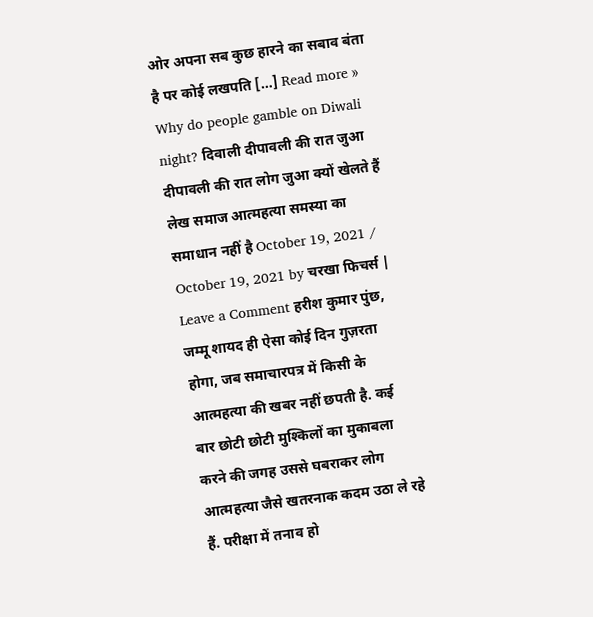ओर अपना सब कुछ हारने का सबाव बंता है पर कोई लखपति […] Read more » Why do people gamble on Diwali night? दिवाली दीपावली की रात जुआ दीपावली की रात लोग जुआ क्यों खेलते हैं
लेख समाज आत्महत्या समस्या का समाधान नहीं है October 19, 2021 / October 19, 2021 by चरखा फिचर्स | Leave a Comment हरीश कुमार पुंछ, जम्मू शायद ही ऐसा कोई दिन गुज़रता होगा, जब समाचारपत्र में किसी के आत्महत्या की खबर नहीं छपती है. कई बार छोटी छोटी मुश्किलों का मुकाबला करने की जगह उससे घबराकर लोग आत्महत्या जैसे खतरनाक कदम उठा ले रहे हैं. परीक्षा में तनाव हो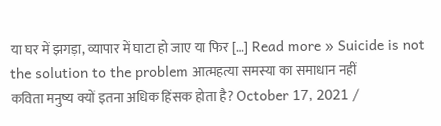या घर में झगड़ा, व्यापार में घाटा हो जाए या फिर […] Read more » Suicide is not the solution to the problem आत्महत्या समस्या का समाधान नहीं
कविता मनुष्य क्यों इतना अधिक हिंसक होता है? October 17, 2021 /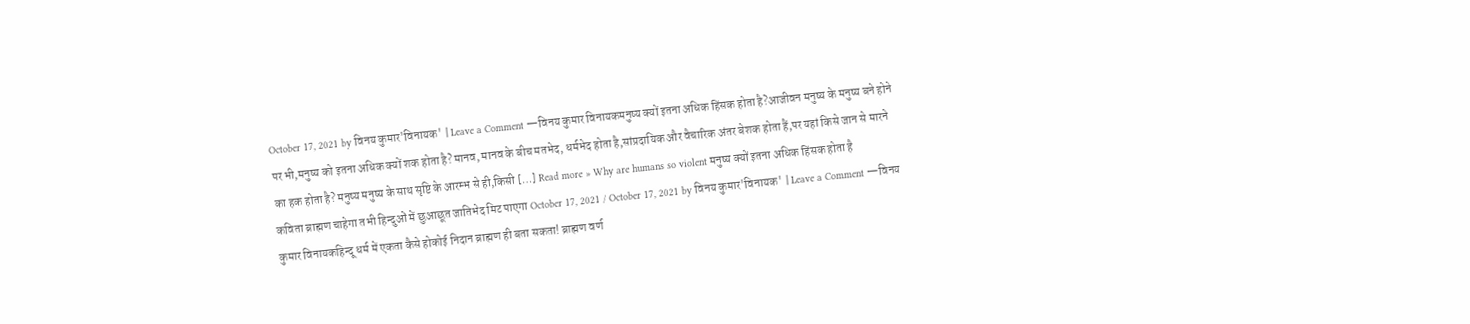October 17, 2021 by विनय कुमार'विनायक' | Leave a Comment —विनय कुमार विनायकमनुष्य क्यों इतना अधिक हिंसक होता है?आजीवन मनुष्य के मनुष्य बने होने पर भी,मनुष्य को इतना अधिक क्यों शक होता है? मानव, मानव के बीच मतभेद, धर्मभेद होता है,सांप्रदायिक और वैचारिक अंतर बेशक होता हैं,पर यहां किसे जान से मारने का हक होता है? मनुष्य मनुष्य के साथ सृष्टि के आरम्भ से ही,किसी […] Read more » Why are humans so violent मनुष्य क्यों इतना अधिक हिंसक होता है
कविता ब्राह्मण चाहेगा तभी हिन्दुओं में छुआछूत जातिभेद मिट पाएगा October 17, 2021 / October 17, 2021 by विनय कुमार'विनायक' | Leave a Comment —विनय कुमार विनायकहिन्दू धर्म में एकता कैसे होकोई निदान ब्राह्मण ही बता सकता! ब्राह्मण वर्ण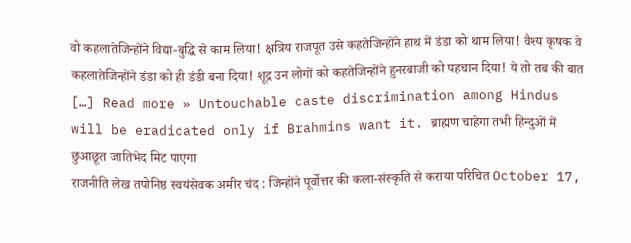वो कहलातेजिन्होंने विद्या-बुद्धि से काम लिया! क्षत्रिय राजपूत उसे कहतेजिन्होंने हाथ में डंडा को थाम लिया! वैश्य कृषक वे कहलातेजिन्होंने डंडा को ही डंडी बना दिया! शूद्र उन लोगों को कहतेजिन्होंने हुनरबाजी को पहचान दिया! ये तो तब की बात […] Read more » Untouchable caste discrimination among Hindus will be eradicated only if Brahmins want it. ब्राह्मण चाहेगा तभी हिन्दुओं में छुआछूत जातिभेद मिट पाएगा
राजनीति लेख तपोनिष्ठ स्वयंसेवक अमीर चंद : जिन्होंने पूर्वोत्तर की कला-संस्कृति से कराया परिचित October 17,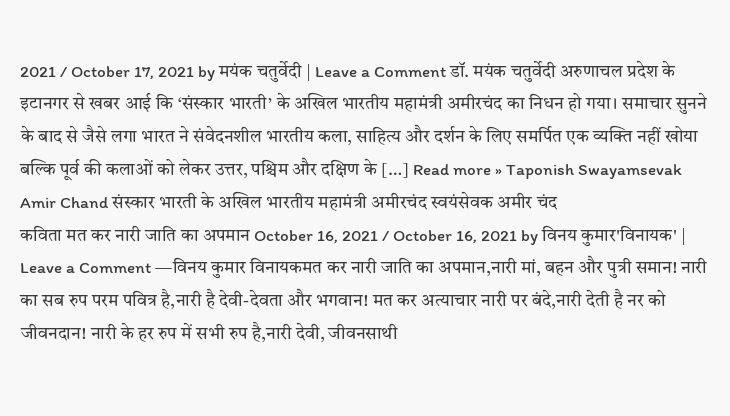2021 / October 17, 2021 by मयंक चतुर्वेदी | Leave a Comment डॉ. मयंक चतुर्वेदी अरुणाचल प्रदेश के इटानगर से खबर आई कि ‘संस्कार भारती’ के अखिल भारतीय महामंत्री अमीरचंद का निधन हो गया। समाचार सुनने के बाद से जैसे लगा भारत ने संवेदनशील भारतीय कला, साहित्य और दर्शन के लिए समर्पित एक व्यक्ति नहीं खोया बल्कि पूर्व की कलाओं को लेकर उत्तर, पश्चिम और दक्षिण के […] Read more » Taponish Swayamsevak Amir Chand संस्कार भारती के अखिल भारतीय महामंत्री अमीरचंद स्वयंसेवक अमीर चंद
कविता मत कर नारी जाति का अपमान October 16, 2021 / October 16, 2021 by विनय कुमार'विनायक' | Leave a Comment —विनय कुमार विनायकमत कर नारी जाति का अपमान,नारी मां, बहन और पुत्री समान! नारी का सब रुप परम पवित्र है,नारी है देवी-देवता और भगवान! मत कर अत्याचार नारी पर बंदे,नारी देती है नर को जीवनदान! नारी के हर रुप में सभी रुप है,नारी देवी, जीवनसाथी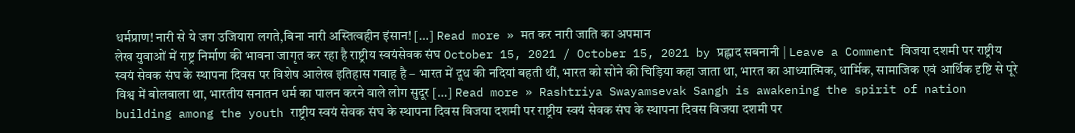धर्मप्राण! नारी से ये जग उजियारा लगते,बिना नारी अस्तित्वहीन इंसान! […] Read more » मत कर नारी जाति का अपमान
लेख युवाओं में राष्ट्र निर्माण की भावना जागृत कर रहा है राष्ट्रीय स्वयंसेवक संघ October 15, 2021 / October 15, 2021 by प्रह्लाद सबनानी | Leave a Comment विजया दशमी पर राष्ट्रीय स्वयं सेवक संघ के स्थापना दिवस पर विशेष आलेख इतिहास गवाह है – भारत में दूध की नदियां बहती थीं, भारत को सोने की चिड़िया कहा जाता था, भारत का आध्यात्मिक, धार्मिक, सामाजिक एवं आर्थिक दृष्टि से पूरे विश्व में बोलबाला था, भारतीय सनातन धर्म का पालन करने वाले लोग सुदूर […] Read more » Rashtriya Swayamsevak Sangh is awakening the spirit of nation building among the youth राष्ट्रीय स्वयं सेवक संघ के स्थापना दिवस विजया दशमी पर राष्ट्रीय स्वयं सेवक संघ के स्थापना दिवस विजया दशमी पर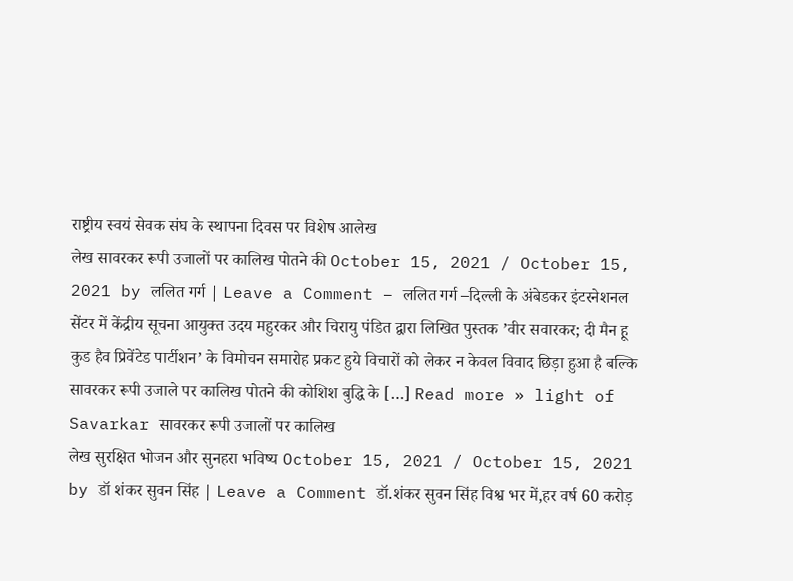राष्ट्रीय स्वयं सेवक संघ के स्थापना दिवस पर विशेष आलेख
लेख सावरकर रूपी उजालों पर कालिख पोतने की October 15, 2021 / October 15, 2021 by ललित गर्ग | Leave a Comment – ललित गर्ग –दिल्ली के अंबेडकर इंटरनेशनल सेंटर में केंद्रीय सूचना आयुक्त उदय महुरकर और चिरायु पंडित द्वारा लिखित पुस्तक ’वीर सवारकर; दी मैन हू कुड हैव प्रिवेंटेड पार्टीशन’ के विमोचन समारोह प्रकट हुये विचारों को लेकर न केवल विवाद छिड़ा हुआ है बल्कि सावरकर रूपी उजाले पर कालिख पोतने की कोशिश बुद्धि के […] Read more » light of Savarkar सावरकर रूपी उजालों पर कालिख
लेख सुरक्षित भोजन और सुनहरा भविष्य October 15, 2021 / October 15, 2021 by डॉ शंकर सुवन सिंह | Leave a Comment डॉ.शंकर सुवन सिंह विश्व भर में,हर वर्ष 60 करोड़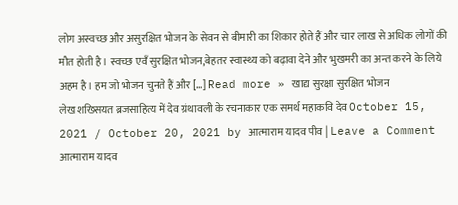लोग अस्वच्छ और असुरक्षित भोजन के सेवन से बीमारी का शिकार होते हैं और चार लाख से अधिक लोगों की मौत होती है। स्वच्छ एवँ सुरक्षित भोजन,बेहतर स्वास्थ्य को बढ़ावा देने और भुखमरी का अन्त करने के लिये अहम है। हम जो भोजन चुनते हैं और […] Read more » खाद्य सुरक्षा सुरक्षित भोजन
लेख शख्सियत ब्रजसाहित्य में देव ग्रंथावली के रचनाकार एक समर्थ महाकवि देव October 15, 2021 / October 20, 2021 by आत्माराम यादव पीव | Leave a Comment आत्माराम यादव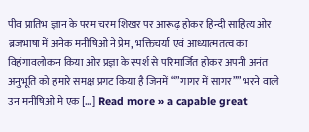पीव प्रातिभ ज्ञान के परम चरम शिखर पर आरूढ़ होकर हिन्दी साहित्य ओर ब्रजभाषा में अनेक मनीषिओ ने प्रेम, भक्तिचर्या एवं आध्यात्मतत्व का विहंगावलोकन किया ओर प्रज्ञा के स्पर्श से परिमार्जित होकर अपनी अनंत अनुभूति को हमारे समक्ष प्रगट किया है जिनमें “”गागर में सागर”” भरने वाले उन मनीषिओ मे एक […] Read more » a capable great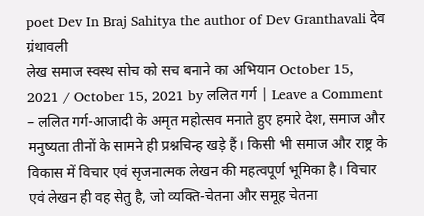poet Dev In Braj Sahitya the author of Dev Granthavali देव ग्रंथावली
लेख समाज स्वस्थ सोच को सच बनाने का अभियान October 15, 2021 / October 15, 2021 by ललित गर्ग | Leave a Comment – ललित गर्ग-आजादी के अमृत महोत्सव मनाते हुए हमारे देश, समाज और मनुष्यता तीनों के सामने ही प्रश्नचिन्ह खड़े हैं। किसी भी समाज और राष्ट्र के विकास में विचार एवं सृजनात्मक लेखन की महत्वपूर्ण भूमिका है। विचार एवं लेखन ही वह सेतु है, जो व्यक्ति-चेतना और समूह चेतना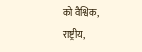को वैश्विक, राष्ट्रीय,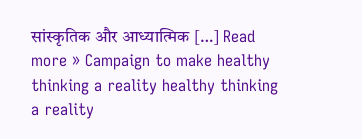सांस्कृतिक और आध्यात्मिक […] Read more » Campaign to make healthy thinking a reality healthy thinking a reality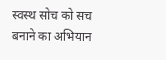स्वस्थ सोच को सच बनाने का अभियान